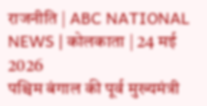राजनीति | ABC NATIONAL NEWS | कोलकाता | 24 मई 2026
पश्चिम बंगाल की पूर्व मुख्यमंत्री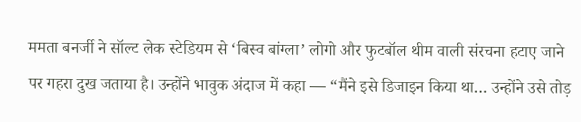ममता बनर्जी ने सॉल्ट लेक स्टेडियम से ‘बिस्व बांग्ला’ लोगो और फुटबॉल थीम वाली संरचना हटाए जाने पर गहरा दुख जताया है। उन्होंने भावुक अंदाज में कहा — “मैंने इसे डिजाइन किया था… उन्होंने उसे तोड़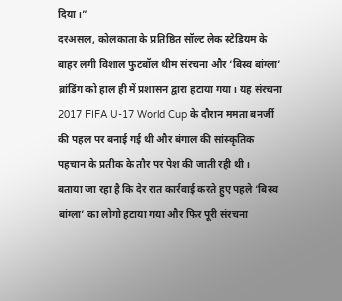दिया।”
दरअसल, कोलकाता के प्रतिष्ठित सॉल्ट लेक स्टेडियम के बाहर लगी विशाल फुटबॉल थीम संरचना और ‘बिस्व बांग्ला’ ब्रांडिंग को हाल ही में प्रशासन द्वारा हटाया गया। यह संरचना 2017 FIFA U-17 World Cup के दौरान ममता बनर्जी की पहल पर बनाई गई थी और बंगाल की सांस्कृतिक पहचान के प्रतीक के तौर पर पेश की जाती रही थी।
बताया जा रहा है कि देर रात कार्रवाई करते हुए पहले ‘बिस्व बांग्ला’ का लोगो हटाया गया और फिर पूरी संरचना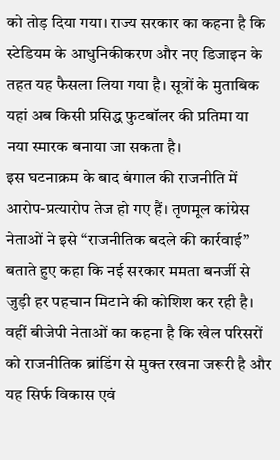को तोड़ दिया गया। राज्य सरकार का कहना है कि स्टेडियम के आधुनिकीकरण और नए डिजाइन के तहत यह फैसला लिया गया है। सूत्रों के मुताबिक यहां अब किसी प्रसिद्ध फुटबॉलर की प्रतिमा या नया स्मारक बनाया जा सकता है।
इस घटनाक्रम के बाद बंगाल की राजनीति में आरोप-प्रत्यारोप तेज हो गए हैं। तृणमूल कांग्रेस नेताओं ने इसे “राजनीतिक बदले की कार्रवाई” बताते हुए कहा कि नई सरकार ममता बनर्जी से जुड़ी हर पहचान मिटाने की कोशिश कर रही है। वहीं बीजेपी नेताओं का कहना है कि खेल परिसरों को राजनीतिक ब्रांडिंग से मुक्त रखना जरूरी है और यह सिर्फ विकास एवं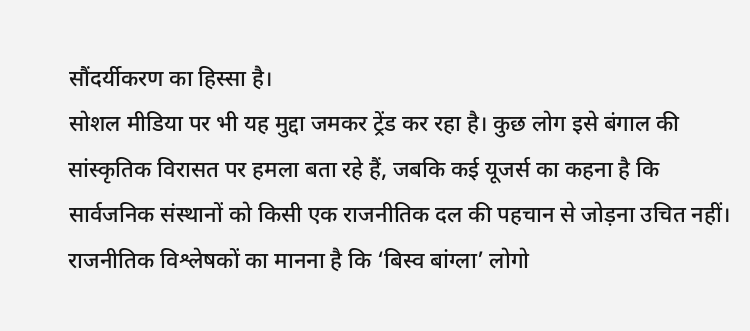सौंदर्यीकरण का हिस्सा है।
सोशल मीडिया पर भी यह मुद्दा जमकर ट्रेंड कर रहा है। कुछ लोग इसे बंगाल की सांस्कृतिक विरासत पर हमला बता रहे हैं, जबकि कई यूजर्स का कहना है कि सार्वजनिक संस्थानों को किसी एक राजनीतिक दल की पहचान से जोड़ना उचित नहीं।
राजनीतिक विश्लेषकों का मानना है कि ‘बिस्व बांग्ला’ लोगो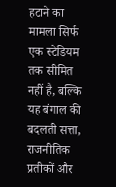हटाने का मामला सिर्फ एक स्टेडियम तक सीमित नहीं है, बल्कि यह बंगाल की बदलती सत्ता, राजनीतिक प्रतीकों और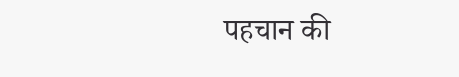पहचान की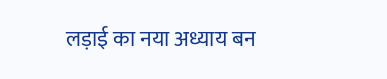लड़ाई का नया अध्याय बन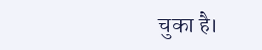चुका है।